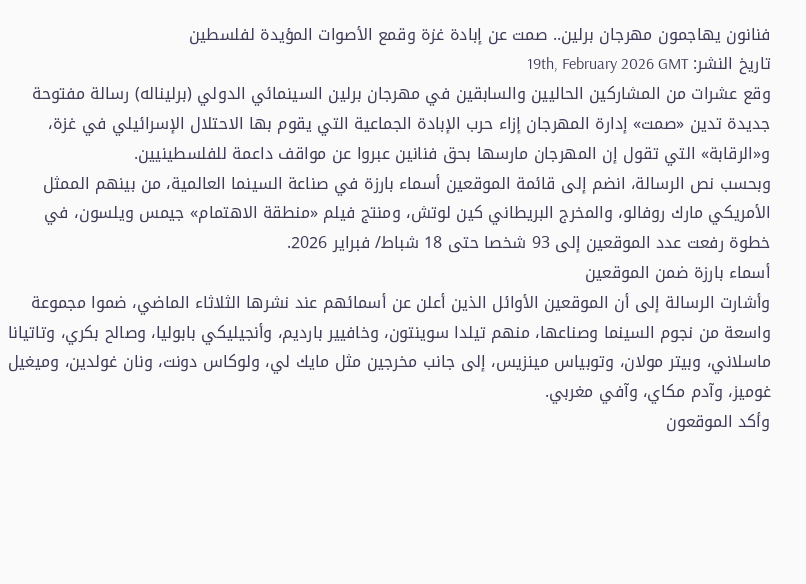فنانون يهاجمون مهرجان برلين.. صمت عن إبادة غزة وقمع الأصوات المؤيدة لفلسطين
تاريخ النشر: 19th, February 2026 GMT
وقع عشرات من المشاركين الحاليين والسابقين في مهرجان برلين السينمائي الدولي (برليناله) رسالة مفتوحة جديدة تدين «صمت» إدارة المهرجان إزاء حرب الإبادة الجماعية التي يقوم بها الاحتلال الإسرائيلي في غزة، و«الرقابة» التي تقول إن المهرجان مارسها بحق فنانين عبروا عن مواقف داعمة للفلسطينيين.
وبحسب نص الرسالة، انضم إلى قائمة الموقعين أسماء بارزة في صناعة السينما العالمية، من بينهم الممثل الأمريكي مارك روفالو، والمخرج البريطاني كين لوتش، ومنتج فيلم «منطقة الاهتمام» جيمس ويلسون، في خطوة رفعت عدد الموقعين إلى 93 شخصا حتى 18 شباط/ فبراير 2026.
أسماء بارزة ضمن الموقعين
وأشارت الرسالة إلى أن الموقعين الأوائل الذين أعلن عن أسمائهم عند نشرها الثلاثاء الماضي، ضموا مجموعة واسعة من نجوم السينما وصناعها، منهم تيلدا سوينتون، وخافيير بارديم، وأنجيليكي بابوليا، وصالح بكري، وتاتيانا ماسلاني، وبيتر مولان، وتوبياس مينزيس، إلى جانب مخرجين مثل مايك لي، ولوكاس دونت، ونان غولدين، وميغيل غوميز، وآدم مكاي، وآفي مغربي.
وأكد الموقعون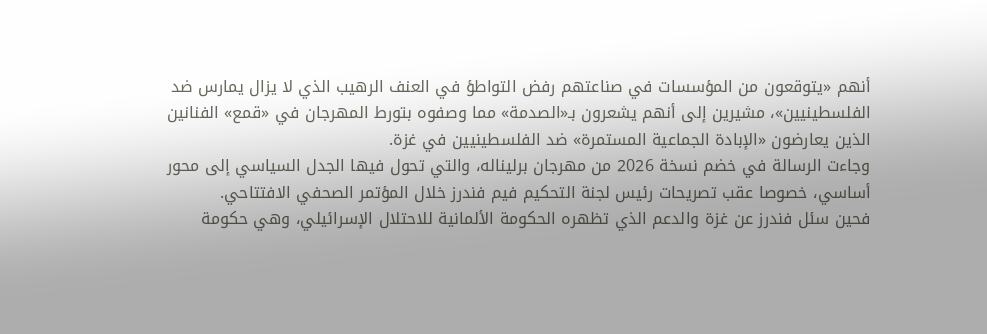أنهم «يتوقعون من المؤسسات في صناعتهم رفض التواطؤ في العنف الرهيب الذي لا يزال يمارس ضد الفلسطينيين»، مشيرين إلى أنهم يشعرون بـ«الصدمة» مما وصفوه بتورط المهرجان في «قمع» الفنانين الذين يعارضون «الإبادة الجماعية المستمرة» ضد الفلسطينيين في غزة.
وجاءت الرسالة في خضم نسخة 2026 من مهرجان برليناله، والتي تحول فيها الجدل السياسي إلى محور أساسي، خصوصا عقب تصريحات رئيس لجنة التحكيم فيم فندرز خلال المؤتمر الصحفي الافتتاحي.
فحين سئل فندرز عن غزة والدعم الذي تظهره الحكومة الألمانية للاحتلال الإسرائيلي، وهي حكومة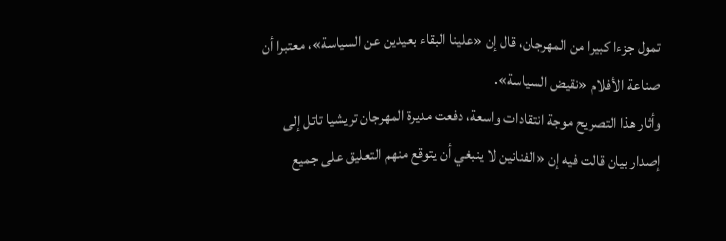تمول جزءا كبيرا من المهرجان، قال إن «علينا البقاء بعيدين عن السياسة»، معتبرا أن صناعة الأفلام «نقيض السياسة».
وأثار هذا التصريح موجة انتقادات واسعة، دفعت مديرة المهرجان تريشيا تاتل إلى إصدار بيان قالت فيه إن «الفنانين لا ينبغي أن يتوقع منهم التعليق على جميع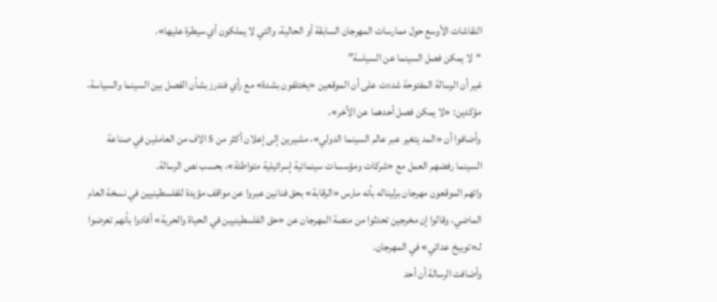النقاشات الأوسع حول ممارسات المهرجان السابقة أو الحالية، والتي لا يملكون أي سيطرة عليها».
“لا يمكن فصل السينما عن السياسة”
غير أن الرسالة المفتوحة شددت على أن الموقعين «يختلفون بشدة» مع رأي فندرز بشأن الفصل بين السينما والسياسة، مؤكدين: «لا يمكن فصل أحدهما عن الآخر».
وأضافوا أن «المد يتغير عبر عالم السينما الدولي»، مشيرين إلى إعلان أكثر من 5 الاف من العاملين في صناعة السينما رفضهم العمل مع «شركات ومؤسسات سينمائية إسرائيلية متواطئة»، بحسب نص الرسالة.
واتهم الموقعون مهرجان برليناله بأنه مارس «الرقابة» بحق فنانين عبروا عن مواقف مؤيدة للفلسطينيين في نسخة العام الماضي، وقالوا إن مخرجين تحدثوا من منصة المهرجان عن «حق الفلسطينيين في الحياة والحرية» أفادوا بأنهم تعرضوا لـ«توبيخ عدائي» في المهرجان.
وأضافت الرسالة أن أحد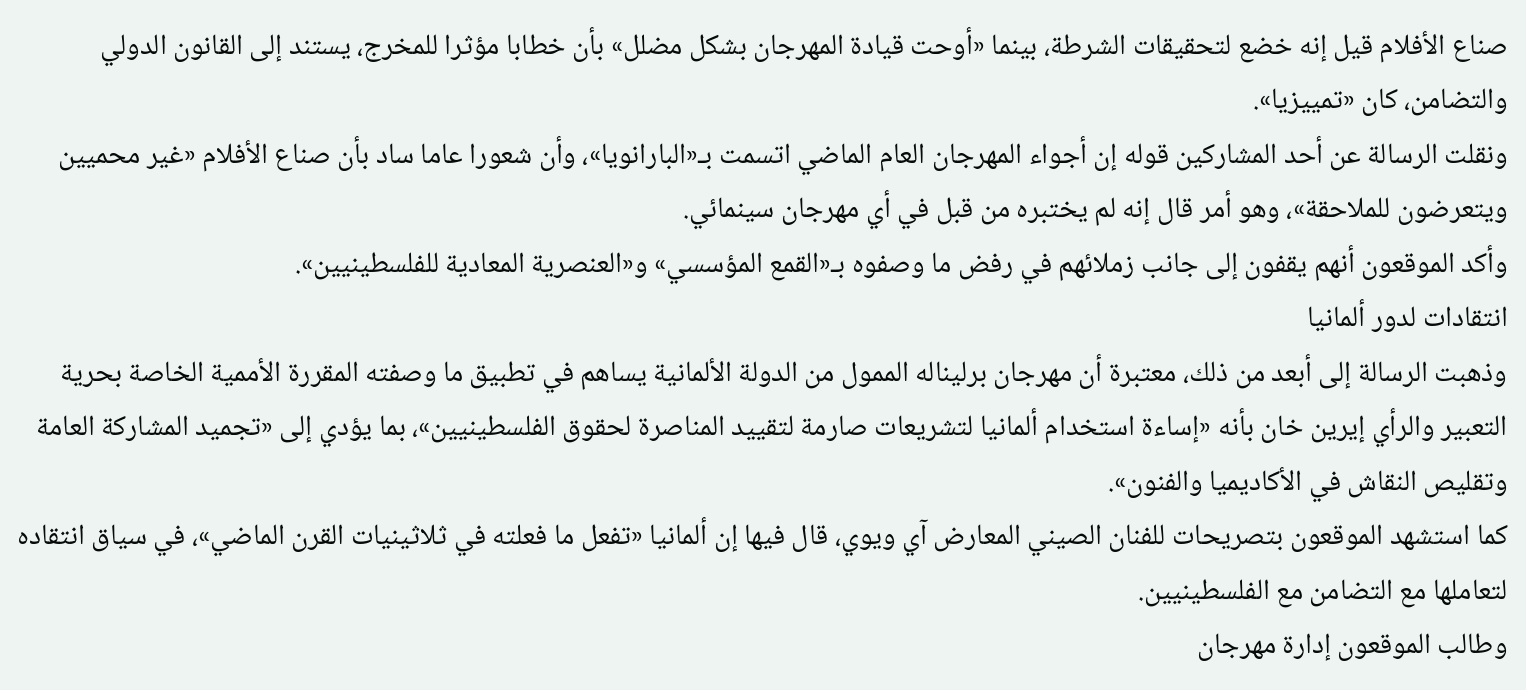صناع الأفلام قيل إنه خضع لتحقيقات الشرطة، بينما «أوحت قيادة المهرجان بشكل مضلل» بأن خطابا مؤثرا للمخرج، يستند إلى القانون الدولي والتضامن، كان «تمييزيا».
ونقلت الرسالة عن أحد المشاركين قوله إن أجواء المهرجان العام الماضي اتسمت بـ«البارانويا»، وأن شعورا عاما ساد بأن صناع الأفلام «غير محميين ويتعرضون للملاحقة»، وهو أمر قال إنه لم يختبره من قبل في أي مهرجان سينمائي.
وأكد الموقعون أنهم يقفون إلى جانب زملائهم في رفض ما وصفوه بـ«القمع المؤسسي» و«العنصرية المعادية للفلسطينيين».
انتقادات لدور ألمانيا
وذهبت الرسالة إلى أبعد من ذلك، معتبرة أن مهرجان برليناله الممول من الدولة الألمانية يساهم في تطبيق ما وصفته المقررة الأممية الخاصة بحرية التعبير والرأي إيرين خان بأنه «إساءة استخدام ألمانيا لتشريعات صارمة لتقييد المناصرة لحقوق الفلسطينيين»، بما يؤدي إلى «تجميد المشاركة العامة وتقليص النقاش في الأكاديميا والفنون».
كما استشهد الموقعون بتصريحات للفنان الصيني المعارض آي ويوي، قال فيها إن ألمانيا «تفعل ما فعلته في ثلاثينيات القرن الماضي»، في سياق انتقاده لتعاملها مع التضامن مع الفلسطينيين.
وطالب الموقعون إدارة مهرجان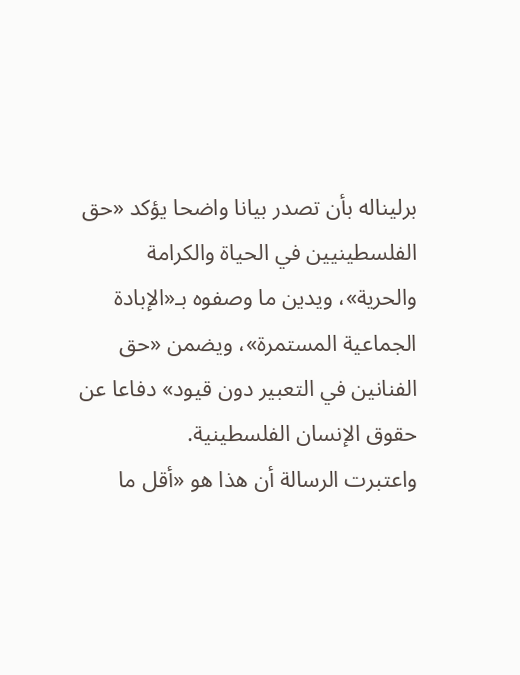برليناله بأن تصدر بيانا واضحا يؤكد «حق الفلسطينيين في الحياة والكرامة والحرية»، ويدين ما وصفوه بـ«الإبادة الجماعية المستمرة»، ويضمن «حق الفنانين في التعبير دون قيود» دفاعا عن حقوق الإنسان الفلسطينية.
واعتبرت الرسالة أن هذا هو «أقل ما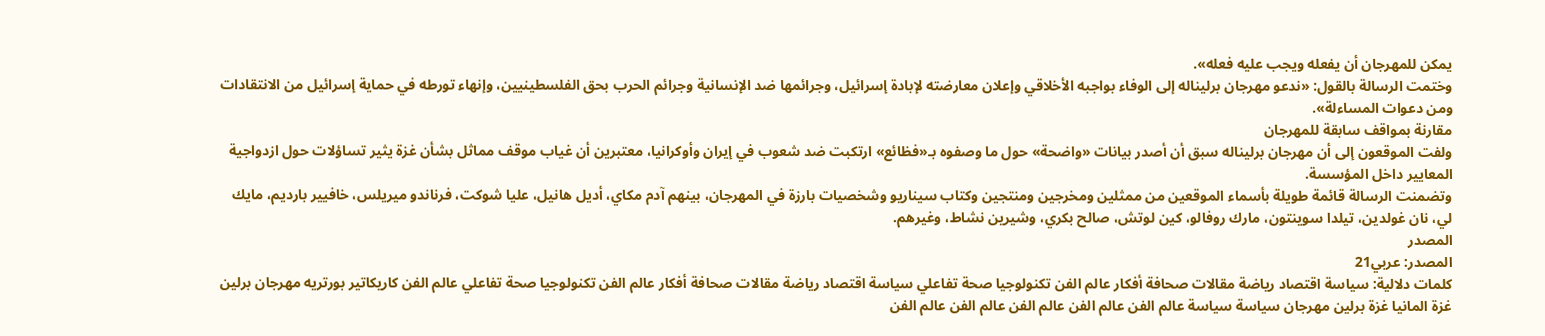يمكن للمهرجان أن يفعله ويجب عليه فعله».
وختمت الرسالة بالقول: «ندعو مهرجان برليناله إلى الوفاء بواجبه الأخلاقي وإعلان معارضته لإبادة إسرائيل، وجرائمها ضد الإنسانية وجرائم الحرب بحق الفلسطينيين، وإنهاء تورطه في حماية إسرائيل من الانتقادات ومن دعوات المساءلة».
مقارنة بمواقف سابقة للمهرجان
ولفت الموقعون إلى أن مهرجان برليناله سبق أن أصدر بيانات «واضحة» حول ما وصفوه بـ«فظائع» ارتكبت ضد شعوب في إيران وأوكرانيا، معتبرين أن غياب موقف مماثل بشأن غزة يثير تساؤلات حول ازدواجية المعايير داخل المؤسسة.
وتضمنت الرسالة قائمة طويلة بأسماء الموقعين من ممثلين ومخرجين ومنتجين وكتاب سيناريو وشخصيات بارزة في المهرجان، بينهم آدم مكاي، أديل هانيل، عليا شوكت، فرناندو ميريلس، خافيير بارديم، مايك لي، نان غولدين، تيلدا سوينتون، مارك روفالو، كين لوتش، صالح بكري، وشيرين نشاط، وغيرهم.
المصدر
المصدر: عربي21
كلمات دلالية: سياسة اقتصاد رياضة مقالات صحافة أفكار عالم الفن تكنولوجيا صحة تفاعلي سياسة اقتصاد رياضة مقالات صحافة أفكار عالم الفن تكنولوجيا صحة تفاعلي عالم الفن كاريكاتير بورتريه مهرجان برلين غزة المانيا غزة برلين مهرجان سياسة سياسة عالم الفن عالم الفن عالم الفن عالم الفن عالم الفن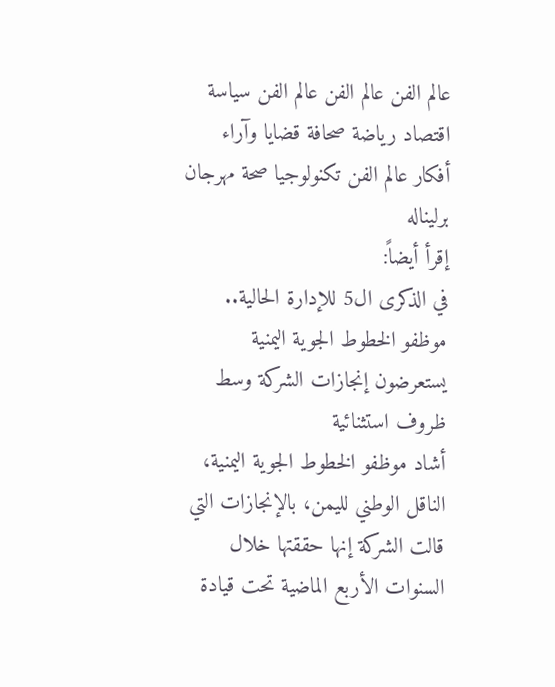عالم الفن عالم الفن عالم الفن سياسة اقتصاد رياضة صحافة قضايا وآراء أفكار عالم الفن تكنولوجيا صحة مهرجان برلیناله
إقرأ أيضاً:
في الذكرى ال5 للإدارة الحالية.. موظفو الخطوط الجوية اليمنية يستعرضون إنجازات الشركة وسط ظروف استثنائية
أشاد موظفو الخطوط الجوية اليمنية، الناقل الوطني لليمن، بالإنجازات التي قالت الشركة إنها حققتها خلال السنوات الأربع الماضية تحت قيادة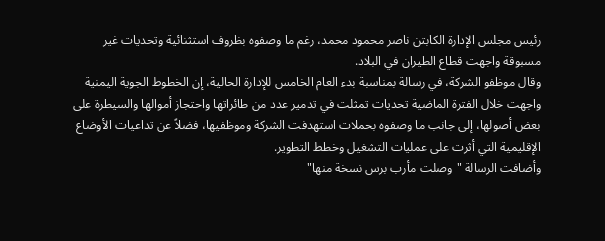رئيس مجلس الإدارة الكابتن ناصر محمود محمد، رغم ما وصفوه بظروف استثنائية وتحديات غير مسبوقة واجهت قطاع الطيران في البلاد.
وقال موظفو الشركة، في رسالة بمناسبة بدء العام الخامس للإدارة الحالية، إن الخطوط الجوية اليمنية واجهت خلال الفترة الماضية تحديات تمثلت في تدمير عدد من طائراتها واحتجاز أموالها والسيطرة على بعض أصولها، إلى جانب ما وصفوه بحملات استهدفت الشركة وموظفيها، فضلاً عن تداعيات الأوضاع الإقليمية التي أثرت على عمليات التشغيل وخطط التطوير.
وأضافت الرسالة "وصلت مأرب برس نسخة منها"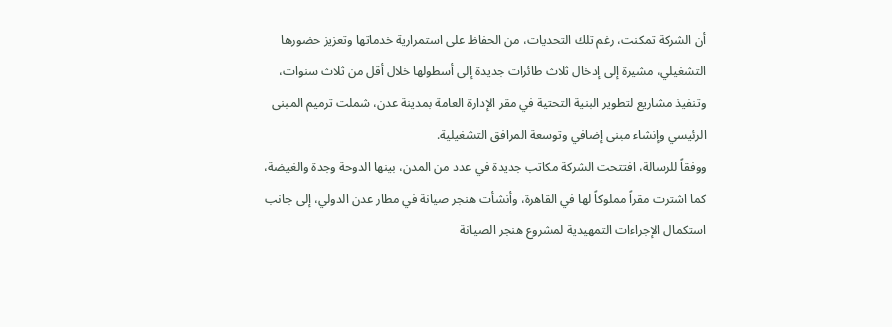أن الشركة تمكنت، رغم تلك التحديات، من الحفاظ على استمرارية خدماتها وتعزيز حضورها التشغيلي، مشيرة إلى إدخال ثلاث طائرات جديدة إلى أسطولها خلال أقل من ثلاث سنوات، وتنفيذ مشاريع لتطوير البنية التحتية في مقر الإدارة العامة بمدينة عدن، شملت ترميم المبنى الرئيسي وإنشاء مبنى إضافي وتوسعة المرافق التشغيلية.
ووفقاً للرسالة، افتتحت الشركة مكاتب جديدة في عدد من المدن، بينها الدوحة وجدة والغيضة، كما اشترت مقراً مملوكاً لها في القاهرة، وأنشأت هنجر صيانة في مطار عدن الدولي، إلى جانب استكمال الإجراءات التمهيدية لمشروع هنجر الصيانة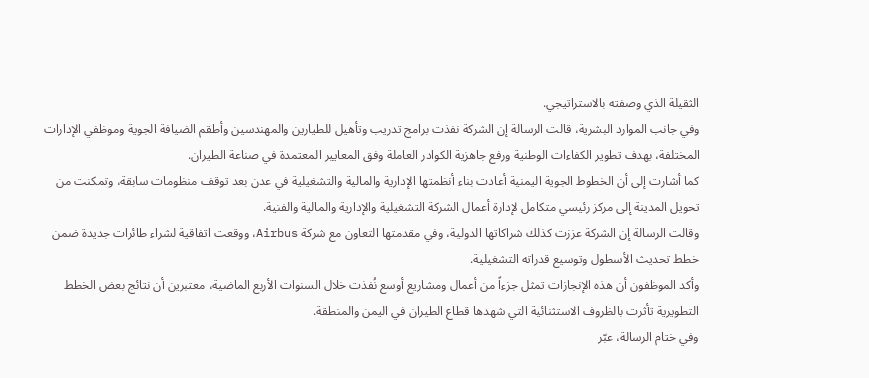الثقيلة الذي وصفته بالاستراتيجي.
وفي جانب الموارد البشرية، قالت الرسالة إن الشركة نفذت برامج تدريب وتأهيل للطيارين والمهندسين وأطقم الضيافة الجوية وموظفي الإدارات المختلفة، بهدف تطوير الكفاءات الوطنية ورفع جاهزية الكوادر العاملة وفق المعايير المعتمدة في صناعة الطيران.
كما أشارت إلى أن الخطوط الجوية اليمنية أعادت بناء أنظمتها الإدارية والمالية والتشغيلية في عدن بعد توقف منظومات سابقة، وتمكنت من تحويل المدينة إلى مركز رئيسي متكامل لإدارة أعمال الشركة التشغيلية والإدارية والمالية والفنية.
وقالت الرسالة إن الشركة عززت كذلك شراكاتها الدولية، وفي مقدمتها التعاون مع شركة Airbus، ووقعت اتفاقية لشراء طائرات جديدة ضمن خطط تحديث الأسطول وتوسيع قدراته التشغيلية.
وأكد الموظفون أن هذه الإنجازات تمثل جزءاً من أعمال ومشاريع أوسع نُفذت خلال السنوات الأربع الماضية، معتبرين أن نتائج بعض الخطط التطويرية تأثرت بالظروف الاستثنائية التي شهدها قطاع الطيران في اليمن والمنطقة.
وفي ختام الرسالة، عبّر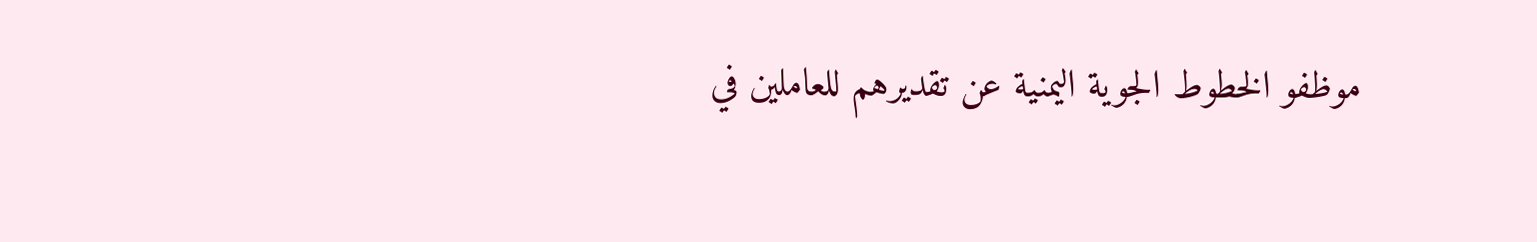موظفو الخطوط الجوية اليمنية عن تقديرهم للعاملين في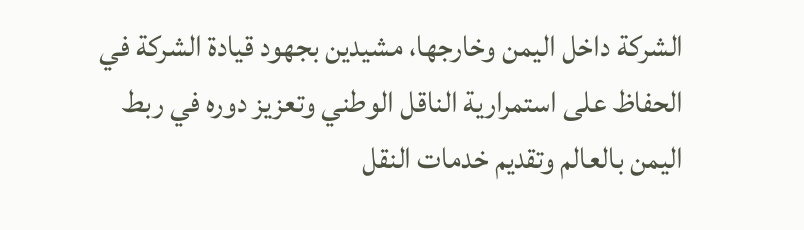الشركة داخل اليمن وخارجها، مشيدين بجهود قيادة الشركة في الحفاظ على استمرارية الناقل الوطني وتعزيز دوره في ربط اليمن بالعالم وتقديم خدمات النقل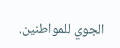الجوي للمواطنين.